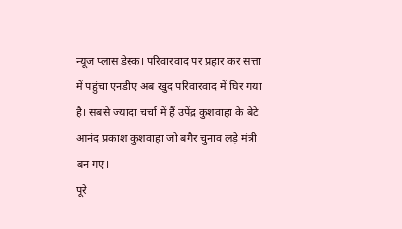न्यूज प्लास डेस्क। परिवारवाद पर प्रहार कर सत्ता में पहुंचा एनडीए अब खुद परिवारवाद में घिर गया है। सबसे ज्यादा चर्चा में हैं उपेंद्र कुशवाहा के बेटे आनंद प्रकाश कुशवाहा जो बगैर चुनाव लड़े मंत्री बन गए।
पूरे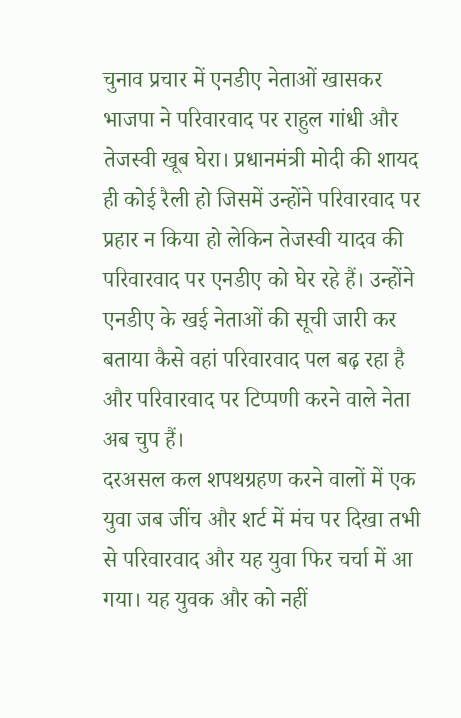चुनाव प्रचार में एनडीए नेताओं खासकर भाजपा ने परिवारवाद पर राहुल गांधी और तेजस्वी खूब घेरा। प्रधानमंत्री मोदी की शायद ही कोई रैली हो जिसमें उन्होंने परिवारवाद पर प्रहार न किया हो लेकिन तेजस्वी यादव की परिवारवाद पर एनडीए को घेर रहे हैं। उन्होंने एनडीए के खई नेताओं की सूची जारी कर बताया कैसे वहां परिवारवाद पल बढ़ रहा है और परिवारवाद पर टिप्पणी करने वाले नेता अब चुप हैं।
दरअसल कल शपथग्रहण करने वालों में एक युवा जब जींच और शर्ट में मंच पर दिखा तभी से परिवारवाद और यह युवा फिर चर्चा में आ गया। यह युवक और को नहीं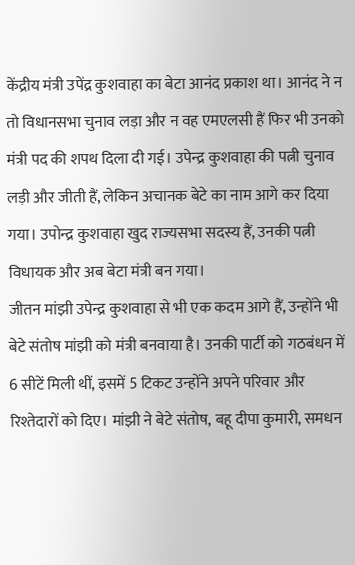केंद्रीय मंत्री उपेंद्र कुशवाहा का बेटा आनंद प्रकाश था। आनंद ने न तो विधानसभा चुनाव लड़ा और न वह एमएलसी हैं फिर भी उनको मंत्री पद की शपथ दिला दी गई। उपेन्द्र कुशवाहा की पत्नी चुनाव लड़ी और जीती हैं, लेकिन अचानक बेटे का नाम आगे कर दिया गया। उपोन्द्र कुशवाहा खुद राज्यसभा सदस्य हैं, उनकी पत्नी विधायक और अब बेटा मंत्री बन गया।
जीतन मांझी उपेन्द्र कुशवाहा से भी एक कदम आगे हैं, उन्होंने भी बेटे संतोष मांझी को मंत्री बनवाया है। उनकी पार्टी को गठबंधन में 6 सीटें मिली थीं, इसमें 5 टिकट उन्होंने अपने परिवार और रिश्तेदारों को दिए। मांझी ने बेटे संतोष, बहू दीपा कुमारी, समधन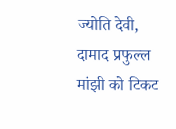ज्योति देवी, दामाद प्रफुल्ल मांझी को टिकट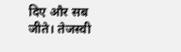दिए और सब जीते। तेजस्वी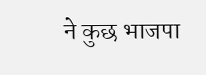ने कुछ भाजपा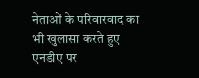नेताओं के परिवारवाद का भी खुलासा करते हुए एनडीए पर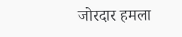जोरदार हमला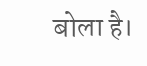बोला है।